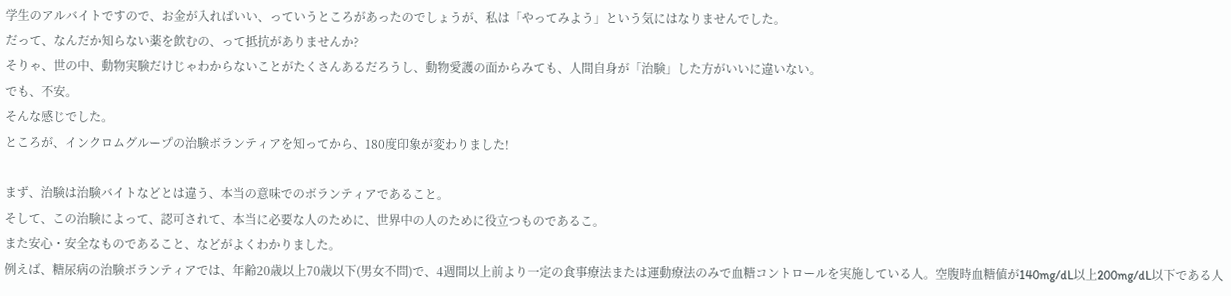学生のアルバイトですので、お金が入ればいい、っていうところがあったのでしょうが、私は「やってみよう」という気にはなりませんでした。
だって、なんだか知らない薬を飲むの、って抵抗がありませんか?
そりゃ、世の中、動物実験だけじゃわからないことがたくさんあるだろうし、動物愛護の面からみても、人間自身が「治験」した方がいいに違いない。
でも、不安。
そんな感じでした。
ところが、インクロムグループの治験ボランティアを知ってから、180度印象が変わりました!

まず、治験は治験バイトなどとは違う、本当の意味でのボランティアであること。
そして、この治験によって、認可されて、本当に必要な人のために、世界中の人のために役立つものであるこ。
また安心・安全なものであること、などがよくわかりました。
例えば、糖尿病の治験ボランティアでは、年齢20歳以上70歳以下(男女不問)で、4週間以上前より一定の食事療法または運動療法のみで血糖コントロールを実施している人。空腹時血糖値が140mg/dL以上200mg/dL以下である人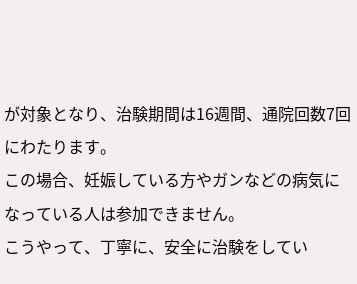が対象となり、治験期間は16週間、通院回数7回にわたります。
この場合、妊娠している方やガンなどの病気になっている人は参加できません。
こうやって、丁寧に、安全に治験をしてい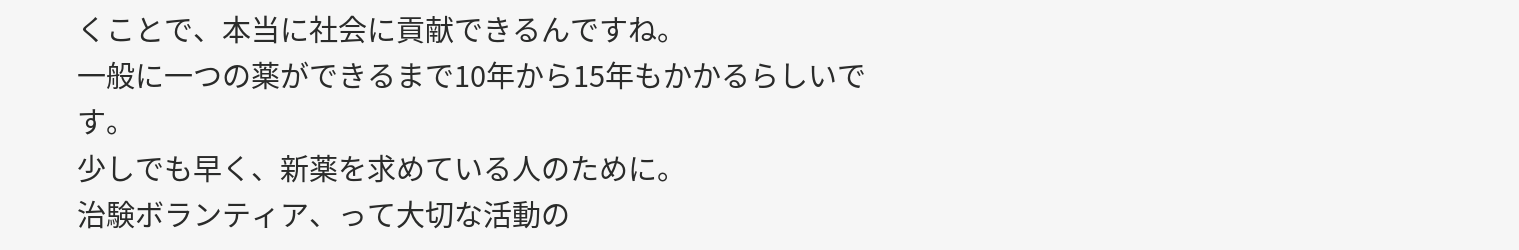くことで、本当に社会に貢献できるんですね。
一般に一つの薬ができるまで10年から15年もかかるらしいです。
少しでも早く、新薬を求めている人のために。
治験ボランティア、って大切な活動の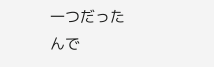一つだったんで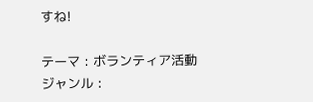すね!

テーマ : ボランティア活動
ジャンル :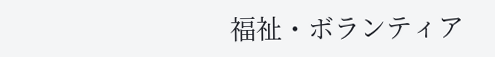福祉・ボランティア